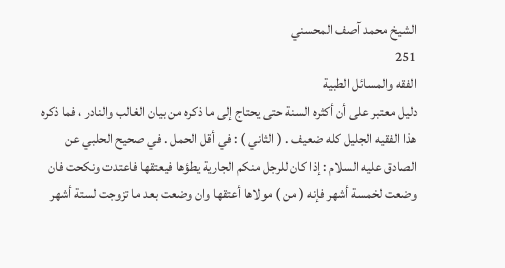الشيخ محمد آصف المحسني
251
الفقه والمسائل الطبية
دليل معتبر على أن أكثره السنة حتى يحتاج إلى ما ذكره من بيان الغالب والنادر ، فما ذكره هذا الفقيه الجليل كله ضعيف . ( الثاني ) : في أقل الحمل . في صحيح الحلبي عن الصادق عليه السلام : إذا كان للرجل منكم الجارية يطؤها فيعتقها فاعتدت ونكحت فان وضعت لخمسة أشهر فإنه ( من ) مولاها أعتقها وان وضعت بعد ما تزوجت لستة أشهر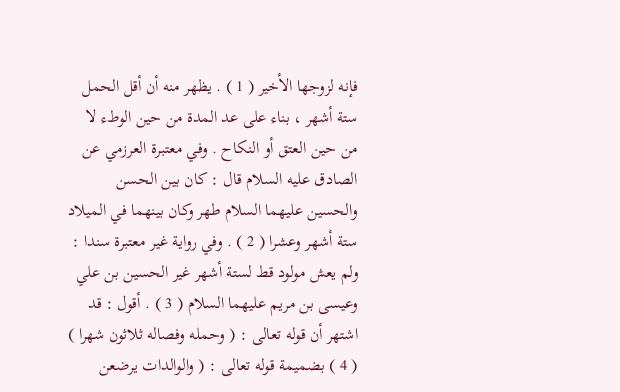فإنه لزوجها الأخير ( 1 ) . يظهر منه أن أقل الحمل ستة أشهر ، بناء على عد المدة من حين الوطء لا من حين العتق أو النكاح . وفي معتبرة العرزمي عن الصادق عليه السلام قال : كان بين الحسن والحسين عليهما السلام طهر وكان بينهما في الميلاد ستة أشهر وعشرا ( 2 ) . وفي رواية غير معتبرة سندا : ولم يعش مولود قط لستة أشهر غير الحسين بن علي وعيسى بن مريم عليهما السلام ( 3 ) . أقول : قد اشتهر أن قوله تعالى : ( وحمله وفصاله ثلاثون شهرا ) ( 4 ) بضميمة قوله تعالى : ( والوالدات يرضعن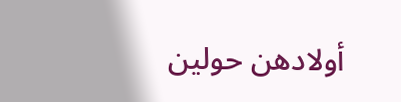أولادهن حولين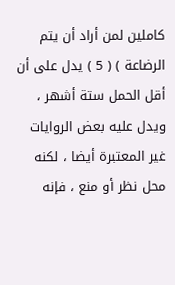كاملين لمن أراد أن يتم الرضاعة ) ( 5 ) يدل على أن أقل الحمل ستة أشهر ، ويدل عليه بعض الروايات غير المعتبرة أيضا ، لكنه محل نظر أو منع ، فإنه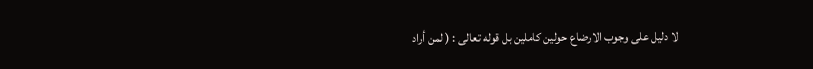لا دليل على وجوب الارضاع حولين كاملين بل قوله تعالى : ( لمن أراد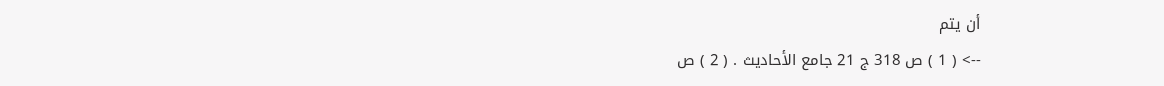أن يتم
--> ( 1 ) ص 318 ج 21 جامع الأحاديث . ( 2 ) ص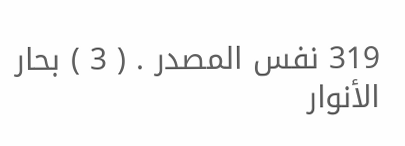319 نفس المصدر . ( 3 ) بحار الأنوار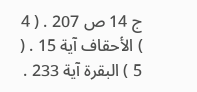ج 14 ص 207 . ( 4 ) الأحقاف آية 15 . ( 5 ) البقرة آية 233 .